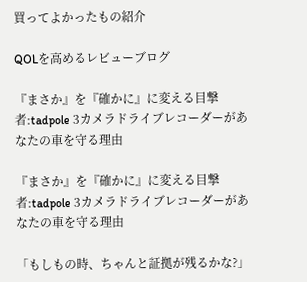買ってよかったもの紹介

QOLを高めるレビューブログ

『まさか』を『確かに』に変える目撃者:tadpole 3カメラドライブレコーダーがあなたの車を守る理由

『まさか』を『確かに』に変える目撃者:tadpole 3カメラドライブレコーダーがあなたの車を守る理由

「もしもの時、ちゃんと証拠が残るかな?」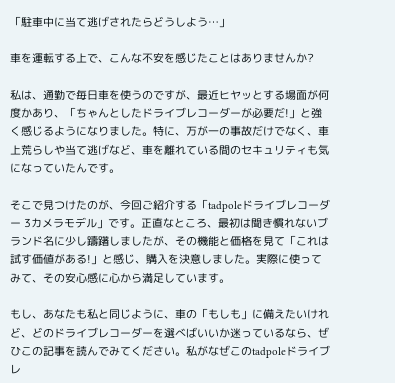「駐車中に当て逃げされたらどうしよう…」

車を運転する上で、こんな不安を感じたことはありませんか?

私は、通勤で毎日車を使うのですが、最近ヒヤッとする場面が何度かあり、「ちゃんとしたドライブレコーダーが必要だ!」と強く感じるようになりました。特に、万が一の事故だけでなく、車上荒らしや当て逃げなど、車を離れている間のセキュリティも気になっていたんです。

そこで見つけたのが、今回ご紹介する「tadpoleドライブレコーダー 3カメラモデル」です。正直なところ、最初は聞き慣れないブランド名に少し躊躇しましたが、その機能と価格を見て「これは試す価値がある!」と感じ、購入を決意しました。実際に使ってみて、その安心感に心から満足しています。

もし、あなたも私と同じように、車の「もしも」に備えたいけれど、どのドライブレコーダーを選べばいいか迷っているなら、ぜひこの記事を読んでみてください。私がなぜこのtadpoleドライブレ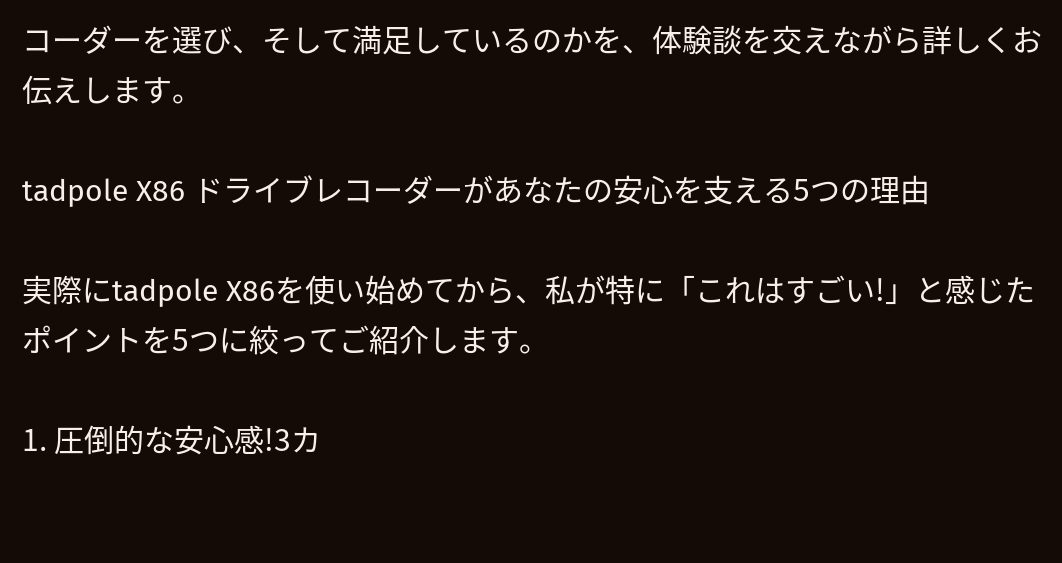コーダーを選び、そして満足しているのかを、体験談を交えながら詳しくお伝えします。

tadpole X86 ドライブレコーダーがあなたの安心を支える5つの理由

実際にtadpole X86を使い始めてから、私が特に「これはすごい!」と感じたポイントを5つに絞ってご紹介します。

1. 圧倒的な安心感!3カ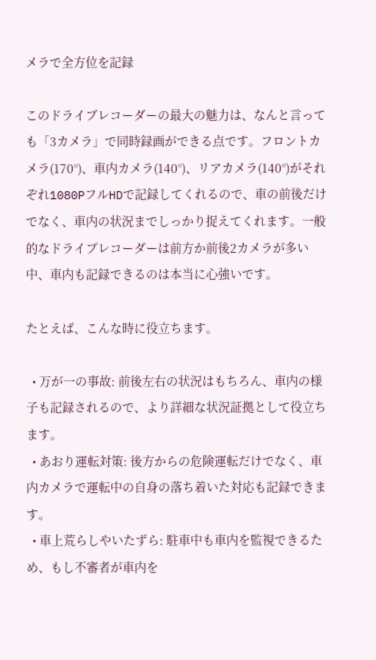メラで全方位を記録

このドライブレコーダーの最大の魅力は、なんと言っても「3カメラ」で同時録画ができる点です。フロントカメラ(170°)、車内カメラ(140°)、リアカメラ(140°)がそれぞれ1080PフルHDで記録してくれるので、車の前後だけでなく、車内の状況までしっかり捉えてくれます。一般的なドライブレコーダーは前方か前後2カメラが多い中、車内も記録できるのは本当に心強いです。

たとえば、こんな時に役立ちます。

  • 万が一の事故: 前後左右の状況はもちろん、車内の様子も記録されるので、より詳細な状況証拠として役立ちます。
  • あおり運転対策: 後方からの危険運転だけでなく、車内カメラで運転中の自身の落ち着いた対応も記録できます。
  • 車上荒らしやいたずら: 駐車中も車内を監視できるため、もし不審者が車内を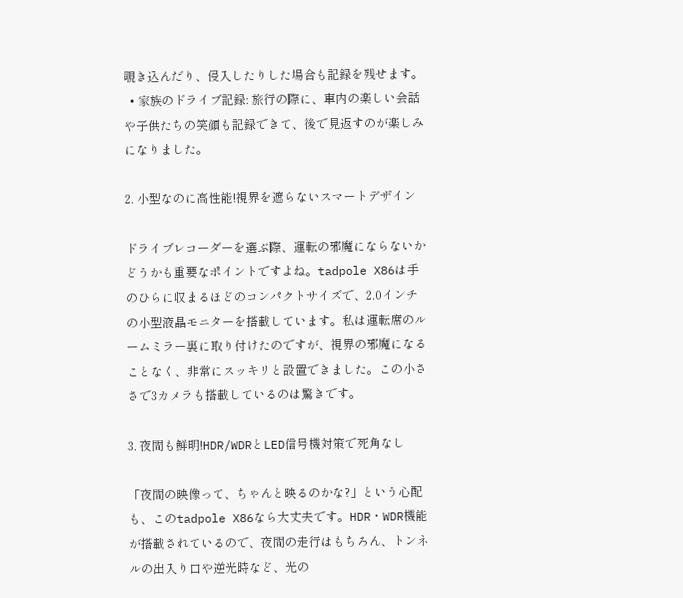覗き込んだり、侵入したりした場合も記録を残せます。
  • 家族のドライブ記録: 旅行の際に、車内の楽しい会話や子供たちの笑顔も記録できて、後で見返すのが楽しみになりました。

2. 小型なのに高性能!視界を遮らないスマートデザイン

ドライブレコーダーを選ぶ際、運転の邪魔にならないかどうかも重要なポイントですよね。tadpole X86は手のひらに収まるほどのコンパクトサイズで、2.0インチの小型液晶モニターを搭載しています。私は運転席のルームミラー裏に取り付けたのですが、視界の邪魔になることなく、非常にスッキリと設置できました。この小ささで3カメラも搭載しているのは驚きです。

3. 夜間も鮮明!HDR/WDRとLED信号機対策で死角なし

「夜間の映像って、ちゃんと映るのかな?」という心配も、このtadpole X86なら大丈夫です。HDR・WDR機能が搭載されているので、夜間の走行はもちろん、トンネルの出入り口や逆光時など、光の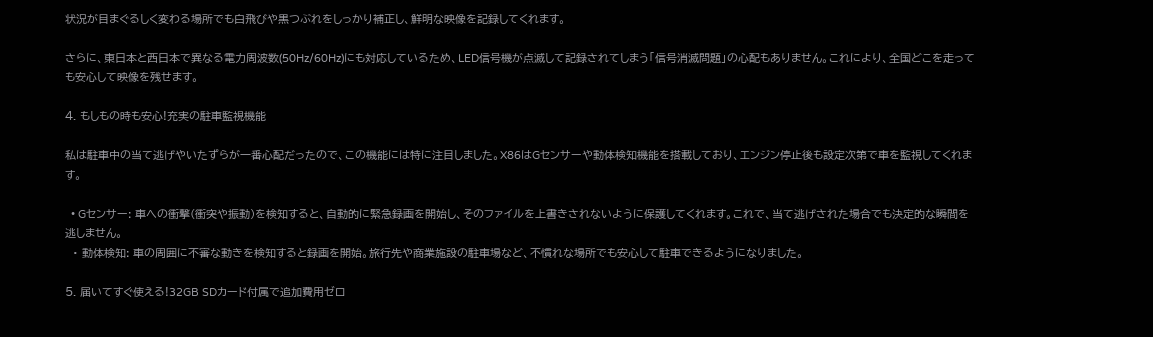状況が目まぐるしく変わる場所でも白飛びや黒つぶれをしっかり補正し、鮮明な映像を記録してくれます。

さらに、東日本と西日本で異なる電力周波数(50Hz/60Hz)にも対応しているため、LED信号機が点滅して記録されてしまう「信号消滅問題」の心配もありません。これにより、全国どこを走っても安心して映像を残せます。

4. もしもの時も安心!充実の駐車監視機能

私は駐車中の当て逃げやいたずらが一番心配だったので、この機能には特に注目しました。X86はGセンサーや動体検知機能を搭載しており、エンジン停止後も設定次第で車を監視してくれます。

  • Gセンサー: 車への衝撃(衝突や振動)を検知すると、自動的に緊急録画を開始し、そのファイルを上書きされないように保護してくれます。これで、当て逃げされた場合でも決定的な瞬間を逃しません。
  • 動体検知: 車の周囲に不審な動きを検知すると録画を開始。旅行先や商業施設の駐車場など、不慣れな場所でも安心して駐車できるようになりました。

5. 届いてすぐ使える!32GB SDカード付属で追加費用ゼロ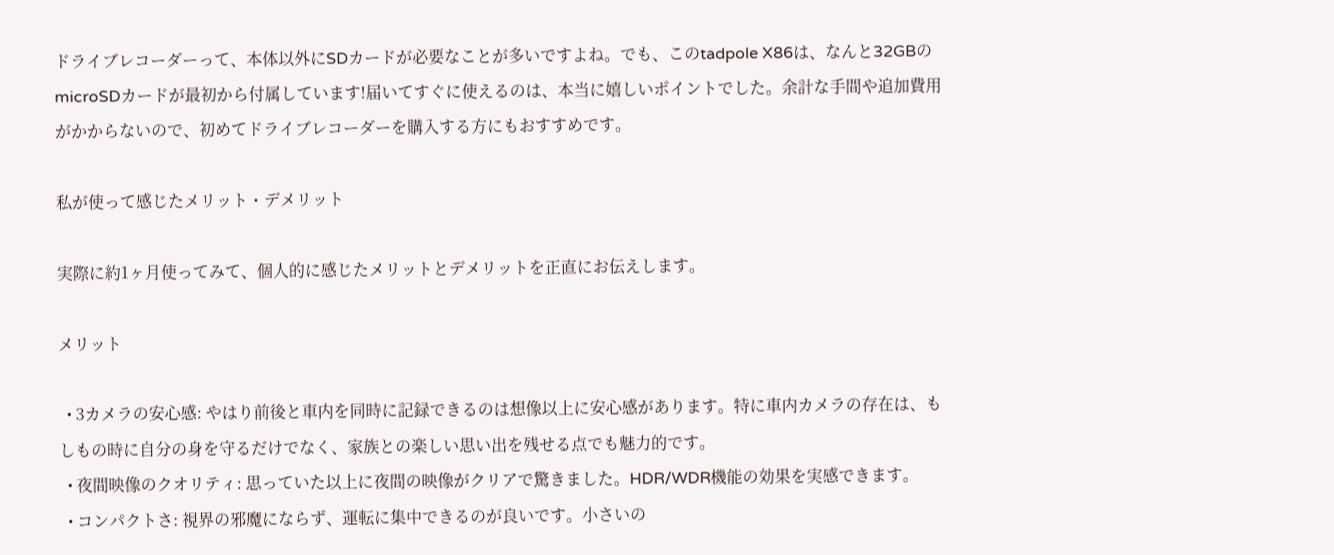ドライブレコーダーって、本体以外にSDカードが必要なことが多いですよね。でも、このtadpole X86は、なんと32GBのmicroSDカードが最初から付属しています!届いてすぐに使えるのは、本当に嬉しいポイントでした。余計な手間や追加費用がかからないので、初めてドライブレコーダーを購入する方にもおすすめです。

私が使って感じたメリット・デメリット

実際に約1ヶ月使ってみて、個人的に感じたメリットとデメリットを正直にお伝えします。

メリット

  • 3カメラの安心感: やはり前後と車内を同時に記録できるのは想像以上に安心感があります。特に車内カメラの存在は、もしもの時に自分の身を守るだけでなく、家族との楽しい思い出を残せる点でも魅力的です。
  • 夜間映像のクオリティ: 思っていた以上に夜間の映像がクリアで驚きました。HDR/WDR機能の効果を実感できます。
  • コンパクトさ: 視界の邪魔にならず、運転に集中できるのが良いです。小さいの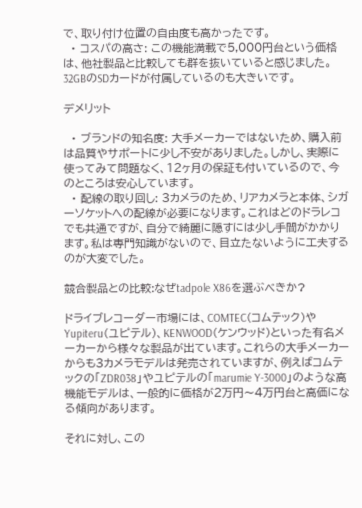で、取り付け位置の自由度も高かったです。
  • コスパの高さ: この機能満載で5,000円台という価格は、他社製品と比較しても群を抜いていると感じました。32GBのSDカードが付属しているのも大きいです。

デメリット

  • ブランドの知名度: 大手メーカーではないため、購入前は品質やサポートに少し不安がありました。しかし、実際に使ってみて問題なく、12ヶ月の保証も付いているので、今のところは安心しています。
  • 配線の取り回し: 3カメラのため、リアカメラと本体、シガーソケットへの配線が必要になります。これはどのドラレコでも共通ですが、自分で綺麗に隠すには少し手間がかかります。私は専門知識がないので、目立たないように工夫するのが大変でした。

競合製品との比較:なぜtadpole X86を選ぶべきか?

ドライブレコーダー市場には、COMTEC(コムテック)やYupiteru(ユピテル)、KENWOOD(ケンウッド)といった有名メーカーから様々な製品が出ています。これらの大手メーカーからも3カメラモデルは発売されていますが、例えばコムテックの「ZDR038」やユピテルの「marumie Y-3000」のような高機能モデルは、一般的に価格が2万円〜4万円台と高価になる傾向があります。

それに対し、この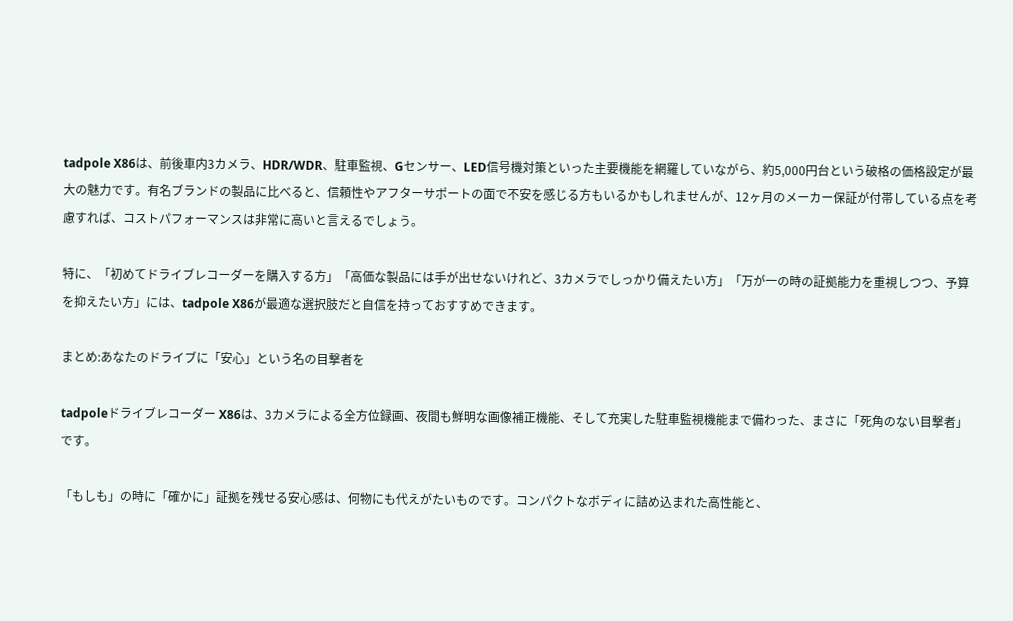tadpole X86は、前後車内3カメラ、HDR/WDR、駐車監視、Gセンサー、LED信号機対策といった主要機能を網羅していながら、約5,000円台という破格の価格設定が最大の魅力です。有名ブランドの製品に比べると、信頼性やアフターサポートの面で不安を感じる方もいるかもしれませんが、12ヶ月のメーカー保証が付帯している点を考慮すれば、コストパフォーマンスは非常に高いと言えるでしょう。

特に、「初めてドライブレコーダーを購入する方」「高価な製品には手が出せないけれど、3カメラでしっかり備えたい方」「万が一の時の証拠能力を重視しつつ、予算を抑えたい方」には、tadpole X86が最適な選択肢だと自信を持っておすすめできます。

まとめ:あなたのドライブに「安心」という名の目撃者を

tadpoleドライブレコーダー X86は、3カメラによる全方位録画、夜間も鮮明な画像補正機能、そして充実した駐車監視機能まで備わった、まさに「死角のない目撃者」です。

「もしも」の時に「確かに」証拠を残せる安心感は、何物にも代えがたいものです。コンパクトなボディに詰め込まれた高性能と、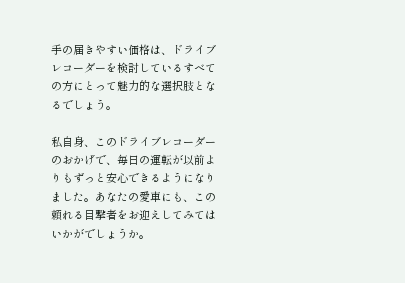手の届きやすい価格は、ドライブレコーダーを検討しているすべての方にとって魅力的な選択肢となるでしょう。

私自身、このドライブレコーダーのおかげで、毎日の運転が以前よりもずっと安心できるようになりました。あなたの愛車にも、この頼れる目撃者をお迎えしてみてはいかがでしょうか。